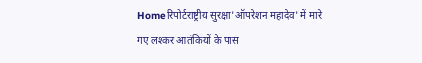Homeरिपोर्टराष्ट्रीय सुरक्षा'ऑपरेशन महादेव' में मारे गए लश्कर आतंकियों के पास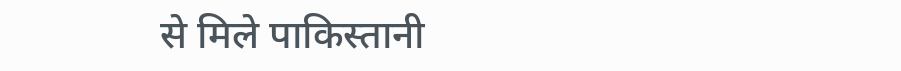से मिले पाकिस्तानी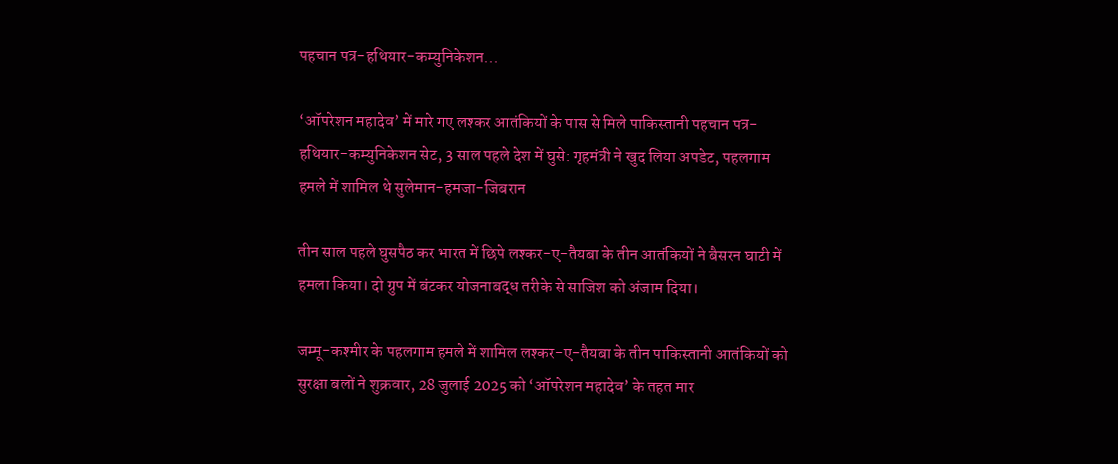पहचान पत्र-हथियार-कम्युनिकेशन...

‘ऑपरेशन महादेव’ में मारे गए लश्कर आतंकियों के पास से मिले पाकिस्तानी पहचान पत्र-हथियार-कम्युनिकेशन सेट, 3 साल पहले देश में घुसे: गृहमंत्री ने खुद लिया अपडेट, पहलगाम हमले में शामिल थे सुलेमान-हमजा-जिबरान

तीन साल पहले घुसपैठ कर भारत में छिपे लश्कर-ए-तैयबा के तीन आतंकियों ने बैसरन घाटी में हमला किया। दो ग्रुप में बंटकर योजनाबद्ध तरीके से साजिश को अंजाम दिया।

जम्मू-कश्मीर के पहलगाम हमले में शामिल लश्कर-ए-तैयबा के तीन पाकिस्तानी आतंकियों को सुरक्षा बलों ने शुक्रवार, 28 जुलाई 2025 को ‘ऑपरेशन महादेव’ के तहत मार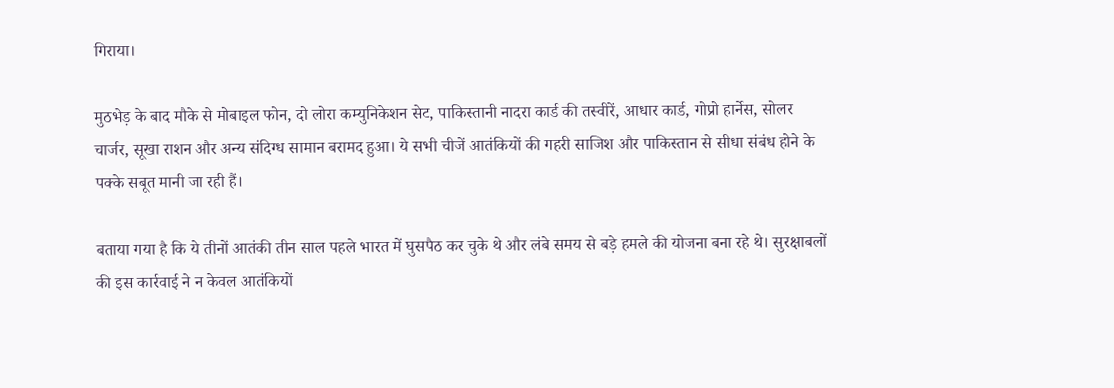गिराया।

मुठभेड़ के बाद मौके से मोबाइल फोन, दो लोरा कम्युनिकेशन सेट, पाकिस्तानी नादरा कार्ड की तस्वीरें, आधार कार्ड, गोप्रो हार्नेस, सोलर चार्जर, सूखा राशन और अन्य संदिग्ध सामान बरामद हुआ। ये सभी चीजें आतंकियों की गहरी साजिश और पाकिस्तान से सीधा संबंध होने के पक्के सबूत मानी जा रही हैं।

बताया गया है कि ये तीनों आतंकी तीन साल पहले भारत में घुसपैठ कर चुके थे और लंबे समय से बड़े हमले की योजना बना रहे थे। सुरक्षाबलों की इस कार्रवाई ने न केवल आतंकियों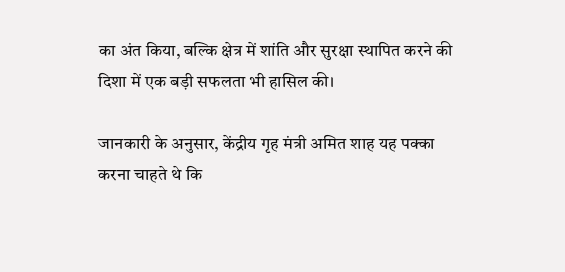का अंत किया, बल्कि क्षेत्र में शांति और सुरक्षा स्थापित करने की दिशा में एक बड़ी सफलता भी हासिल की।

जानकारी के अनुसार, केंद्रीय गृह मंत्री अमित शाह यह पक्का करना चाहते थे कि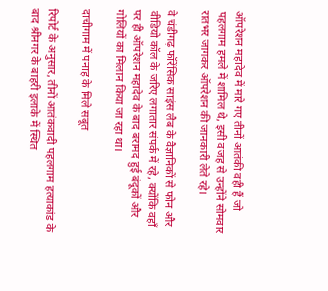ऑपरेशन महादेव में मारे गए तीनों आतंकी वही हैं जो पहलगाम हमले में शामिल थे, इसी वजह से उन्होंने सोमवार रातभर जागकर ऑपरेशन की जानकारी लेते रहे।

वे चंडीगढ़ फॉरेंसिक साइंस लैब के वैज्ञानिकों से फोन और वीडियो कॉल के जरिए लगातार संपर्क में रहे, क्योंकि वहाँ पर ही ऑपरेशन महादेव के बाद बरामद हुई बंदूकों और गोलियों का मिलान किया जा रहा था।

दाचीगाम में पनाह के मिले सबूत

रिपोर्ट के अनुसार, तीनों आतंकवादी पहलगाम हत्याकांड के बाद श्रीनगर के बाहरी इलाके में स्थित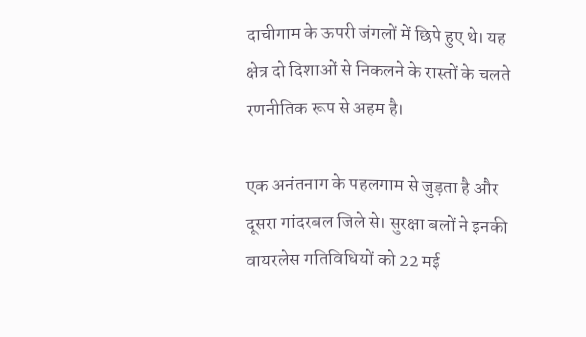दाचीगाम के ऊपरी जंगलों में छिपे हुए थे। यह क्षेत्र दो दिशाओं से निकलने के रास्तों के चलते रणनीतिक रूप से अहम है।

एक अनंतनाग के पहलगाम से जुड़ता है और दूसरा गांदरबल जिले से। सुरक्षा बलों ने इनकी वायरलेस गतिविधियों को 22 मई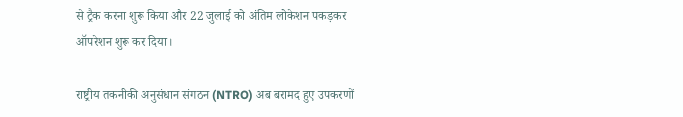से ट्रैक करना शुरू किया और 22 जुलाई को अंतिम लोकेशन पकड़कर ऑपरेशन शुरू कर दिया।

राष्ट्रीय तकनीकी अनुसंधान संगठन (NTRO) अब बरामद हुए उपकरणों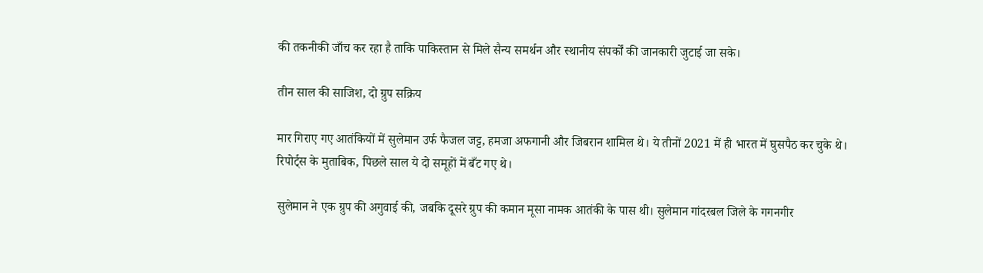की तकनीकी जाँच कर रहा है ताकि पाकिस्तान से मिले सैन्य समर्थन और स्थानीय संपर्कों की जानकारी जुटाई जा सके।

तीन साल की साजिश, दो ग्रुप सक्रिय

मार गिराए गए आतंकियों में सुलेमान उर्फ फैजल जट्ट, हमजा अफगानी और जिबरान शामिल थे। ये तीनों 2021 में ही भारत में घुसपैठ कर चुके थे। रिपोर्ट्स के मुताबिक, पिछले साल ये दो समूहों में बँट गए थे।

सुलेमान ने एक ग्रुप की अगुवाई की, जबकि दूसरे ग्रुप की कमान मूसा नामक आतंकी के पास थी। सुलेमान गांदरबल जिले के गगनगीर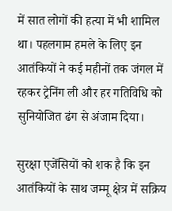में सात लोगों की हत्या में भी शामिल था। पहलगाम हमले के लिए इन आतंकियों ने कई महीनों तक जंगल में रहकर ट्रेनिंग ली और हर गतिविधि को सुनियोजित ढंग से अंजाम दिया।

सुरक्षा एजेंसियों को शक है कि इन आतंकियों के साथ जम्मू क्षेत्र में सक्रिय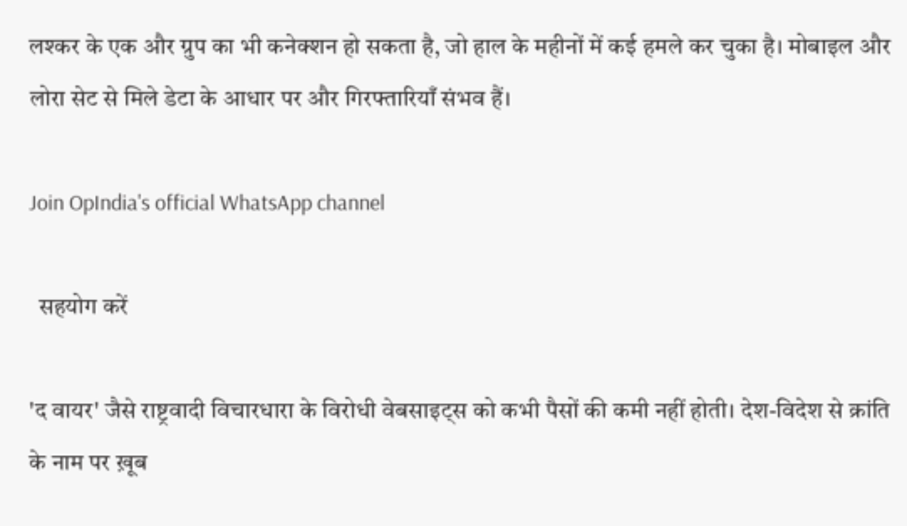लश्कर के एक और ग्रुप का भी कनेक्शन हो सकता है, जो हाल के महीनों में कई हमले कर चुका है। मोबाइल और लोरा सेट से मिले डेटा के आधार पर और गिरफ्तारियाँ संभव हैं।

Join OpIndia's official WhatsApp channel

  सहयोग करें

'द वायर' जैसे राष्ट्रवादी विचारधारा के विरोधी वेबसाइट्स को कभी पैसों की कमी नहीं होती। देश-विदेश से क्रांति के नाम पर ख़ूब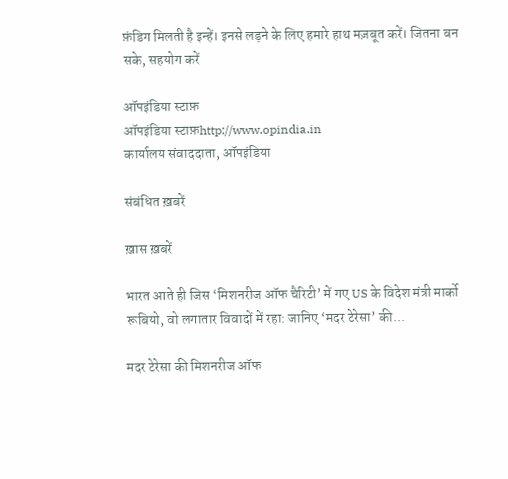फ़ंडिग मिलती है इन्हें। इनसे लड़ने के लिए हमारे हाथ मज़बूत करें। जितना बन सके, सहयोग करें

ऑपइंडिया स्टाफ़
ऑपइंडिया स्टाफ़http://www.opindia.in
कार्यालय संवाददाता, ऑपइंडिया

संबंधित ख़बरें

ख़ास ख़बरें

भारत आते ही जिस ‘मिशनरीज ऑफ चैरिटी’ में गए US के विदेश मंत्री मार्को रूबियो, वो लगातार विवादों में रहा: जानिए ‘मदर टेरेसा’ की...

मदर टेरेसा की मिशनरीज ऑफ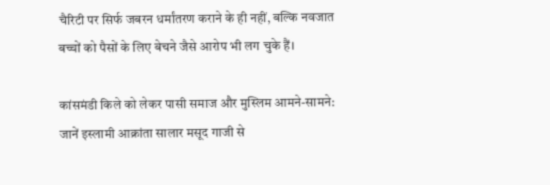चैरिटी पर सिर्फ जबरन धर्मांतरण कराने के ही नहीं, बल्कि नवजात बच्चों को पैसों के लिए बेचने जैसे आरोप भी लग चुके हैं।

कांसमंडी किले को लेकर पासी समाज और मुस्लिम आमने-सामने: जानें इस्लामी आक्रांता सालार मसूद गाजी से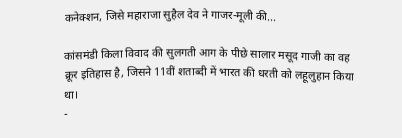कनेक्शन, जिसे महाराजा सुहैल देव ने गाजर-मूली की...

कांसमंडी किला विवाद की सुलगती आग के पीछे सालार मसूद गाजी का वह क्रूर इतिहास है, जिसने 11वीं शताब्दी में भारत की धरती को लहूलुहान किया था।
-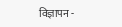विज्ञापन -